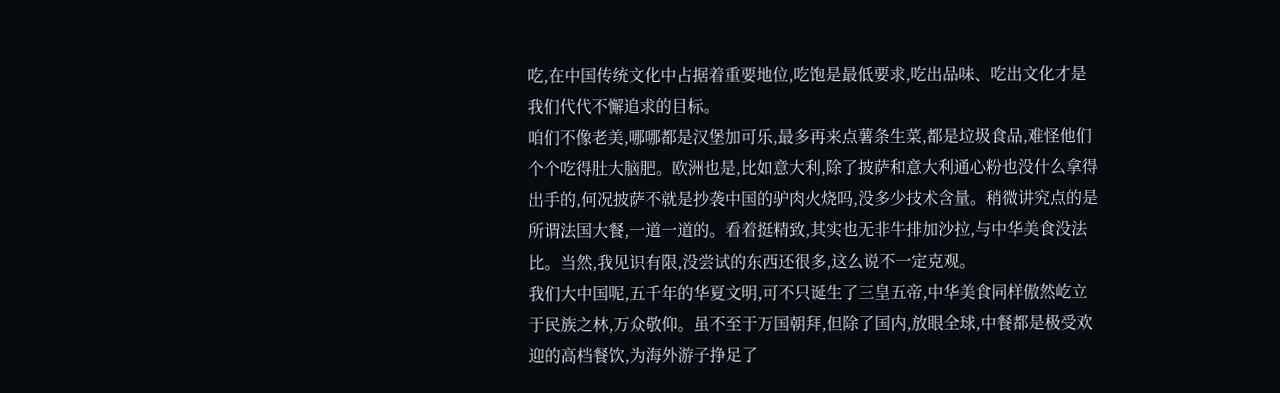吃,在中国传统文化中占据着重要地位,吃饱是最低要求,吃出品味、吃出文化才是我们代代不懈追求的目标。
咱们不像老美,哪哪都是汉堡加可乐,最多再来点薯条生菜,都是垃圾食品,难怪他们个个吃得肚大脑肥。欧洲也是,比如意大利,除了披萨和意大利通心粉也没什么拿得出手的,何况披萨不就是抄袭中国的驴肉火烧吗,没多少技术含量。稍微讲究点的是所谓法国大餐,一道一道的。看着挺精致,其实也无非牛排加沙拉,与中华美食没法比。当然,我见识有限,没尝试的东西还很多,这么说不一定克观。
我们大中国呢,五千年的华夏文明,可不只诞生了三皇五帝,中华美食同样傲然屹立于民族之林,万众敬仰。虽不至于万国朝拜,但除了国内,放眼全球,中餐都是极受欢迎的高档餐饮,为海外游子挣足了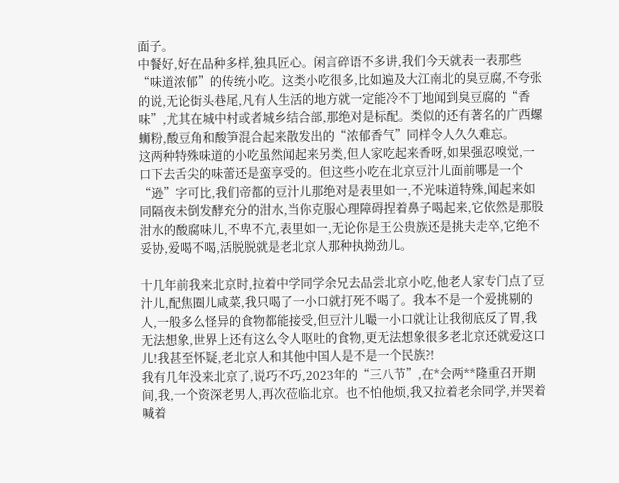面子。
中餐好,好在品种多样,独具匠心。闲言碎语不多讲,我们今天就表一表那些“味道浓郁”的传统小吃。这类小吃很多,比如遍及大江南北的臭豆腐,不夸张的说,无论街头巷尾,凡有人生活的地方就一定能冷不丁地闻到臭豆腐的“香味”,尤其在城中村或者城乡结合部,那绝对是标配。类似的还有著名的广西螺蛳粉,酸豆角和酸笋混合起来散发出的“浓郁香气”同样令人久久难忘。
这两种特殊味道的小吃虽然闻起来另类,但人家吃起来香呀,如果强忍嗅觉,一口下去舌尖的味蕾还是蛮享受的。但这些小吃在北京豆汁儿面前哪是一个“逊”字可比,我们帝都的豆汁儿那绝对是表里如一,不光味道特殊,闻起来如同隔夜未倒发酵充分的泔水,当你克服心理障碍捏着鼻子喝起来,它依然是那股泔水的酸腐味儿,不卑不亢,表里如一,无论你是王公贵族还是挑夫走卒,它绝不妥协,爱喝不喝,活脱脱就是老北京人那种执拗劲儿。

十几年前我来北京时,拉着中学同学余兄去品尝北京小吃,他老人家专门点了豆汁儿,配焦圈儿咸菜,我只喝了一小口就打死不喝了。我本不是一个爱挑剔的人,一般多么怪异的食物都能接受,但豆汁儿嘬一小口就让让我彻底反了胃,我无法想象,世界上还有这么令人呕吐的食物,更无法想象很多老北京还就爱这口儿!我甚至怀疑,老北京人和其他中国人是不是一个民族?!
我有几年没来北京了,说巧不巧,2023年的“三八节”,在*会两**隆重召开期间,我,一个资深老男人,再次莅临北京。也不怕他烦,我又拉着老余同学,并哭着喊着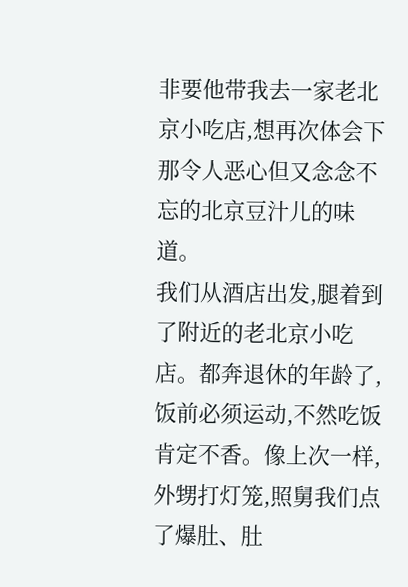非要他带我去一家老北京小吃店,想再次体会下那令人恶心但又念念不忘的北京豆汁儿的味道。
我们从酒店出发,腿着到了附近的老北京小吃店。都奔退休的年龄了,饭前必须运动,不然吃饭肯定不香。像上次一样,外甥打灯笼,照舅我们点了爆肚、肚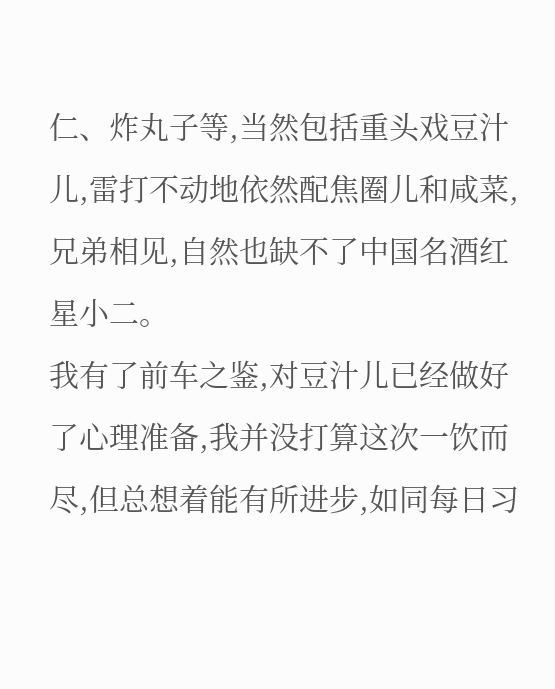仁、炸丸子等,当然包括重头戏豆汁儿,雷打不动地依然配焦圈儿和咸菜,兄弟相见,自然也缺不了中国名酒红星小二。
我有了前车之鉴,对豆汁儿已经做好了心理准备,我并没打算这次一饮而尽,但总想着能有所进步,如同每日习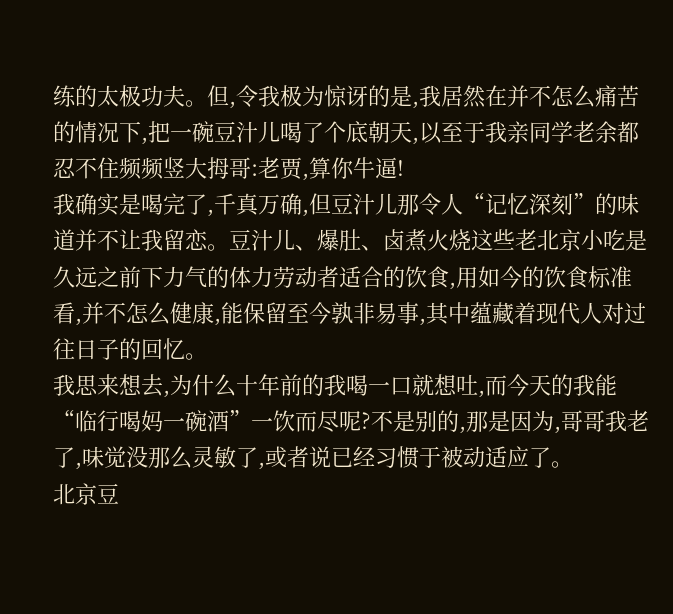练的太极功夫。但,令我极为惊讶的是,我居然在并不怎么痛苦的情况下,把一碗豆汁儿喝了个底朝天,以至于我亲同学老余都忍不住频频竖大拇哥:老贾,算你牛逼!
我确实是喝完了,千真万确,但豆汁儿那令人“记忆深刻”的味道并不让我留恋。豆汁儿、爆肚、卤煮火烧这些老北京小吃是久远之前下力气的体力劳动者适合的饮食,用如今的饮食标准看,并不怎么健康,能保留至今孰非易事,其中蕴藏着现代人对过往日子的回忆。
我思来想去,为什么十年前的我喝一口就想吐,而今天的我能“临行喝妈一碗酒”一饮而尽呢?不是别的,那是因为,哥哥我老了,味觉没那么灵敏了,或者说已经习惯于被动适应了。
北京豆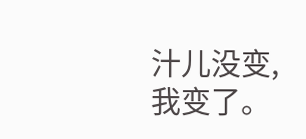汁儿没变,我变了。